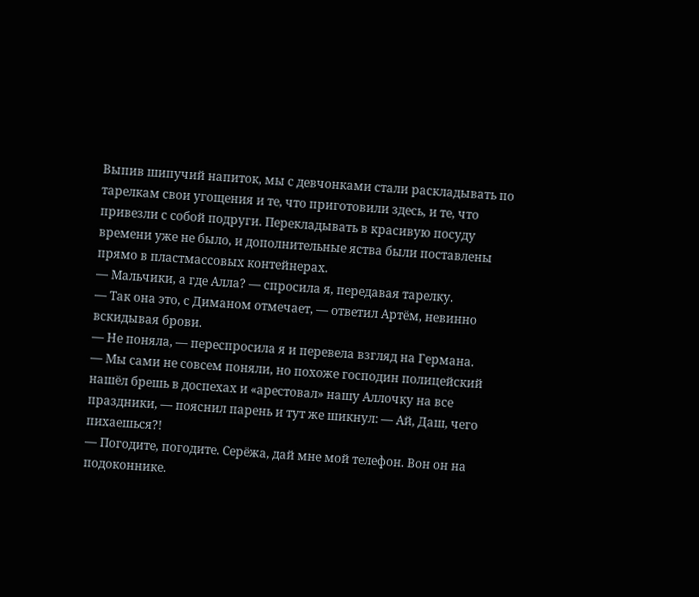Выпив шипучий напиток, мы с девчонками стали раскладывать по тарелкам свои угощения и те, что приготовили здесь, и те, что привезли с собой подруги. Перекладывать в красивую посуду времени уже не было, и дополнительные яства были поставлены прямо в пластмассовых контейнерах.
— Мальчики, а где Алла? — спросила я, передавая тарелку.
— Так она это, с Диманом отмечает, — ответил Артём, невинно вскидывая брови.
— Не поняла, — переспросила я и перевела взгляд на Германа.
— Мы сами не совсем поняли, но похоже господин полицейский нашёл брешь в доспехах и «арестовал» нашу Аллочку на все праздники, — пояснил парень и тут же шикнул: — Ай, Даш, чего пихаешься?!
— Погодите, погодите. Серёжа, дай мне мой телефон. Вон он на подоконнике.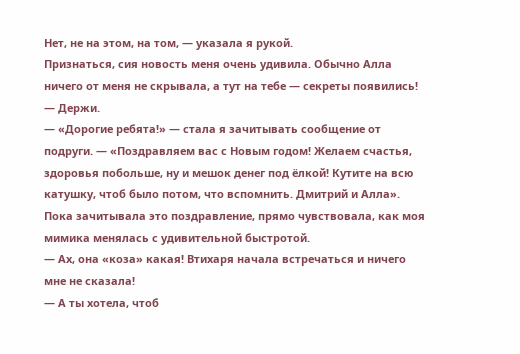Нет, не на этом, на том, — указала я рукой.
Признаться, сия новость меня очень удивила. Обычно Алла ничего от меня не скрывала, а тут на тебе — секреты появились!
— Держи.
— «Дорогие ребята!» — стала я зачитывать сообщение от подруги. — «Поздравляем вас с Новым годом! Желаем счастья, здоровья побольше, ну и мешок денег под ёлкой! Кутите на всю катушку, чтоб было потом, что вспомнить. Дмитрий и Алла».
Пока зачитывала это поздравление, прямо чувствовала, как моя мимика менялась с удивительной быстротой.
— Ах, она «коза» какая! Втихаря начала встречаться и ничего мне не сказала!
— А ты хотела, чтоб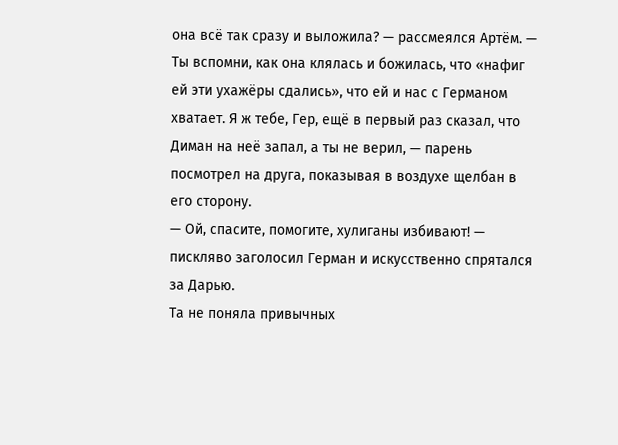она всё так сразу и выложила? — рассмеялся Артём. — Ты вспомни, как она клялась и божилась, что «нафиг ей эти ухажёры сдались», что ей и нас с Германом хватает. Я ж тебе, Гер, ещё в первый раз сказал, что Диман на неё запал, а ты не верил, — парень посмотрел на друга, показывая в воздухе щелбан в его сторону.
— Ой, спасите, помогите, хулиганы избивают! — пискляво заголосил Герман и искусственно спрятался за Дарью.
Та не поняла привычных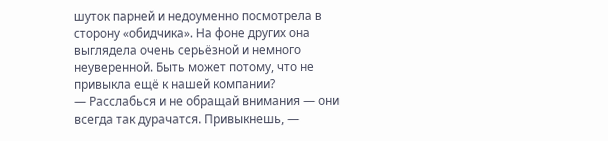шуток парней и недоуменно посмотрела в сторону «обидчика». На фоне других она выглядела очень серьёзной и немного неуверенной. Быть может потому, что не привыкла ещё к нашей компании?
— Расслабься и не обращай внимания — они всегда так дурачатся. Привыкнешь, —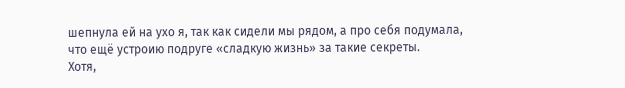шепнула ей на ухо я, так как сидели мы рядом, а про себя подумала, что ещё устроию подруге «сладкую жизнь» за такие секреты.
Хотя,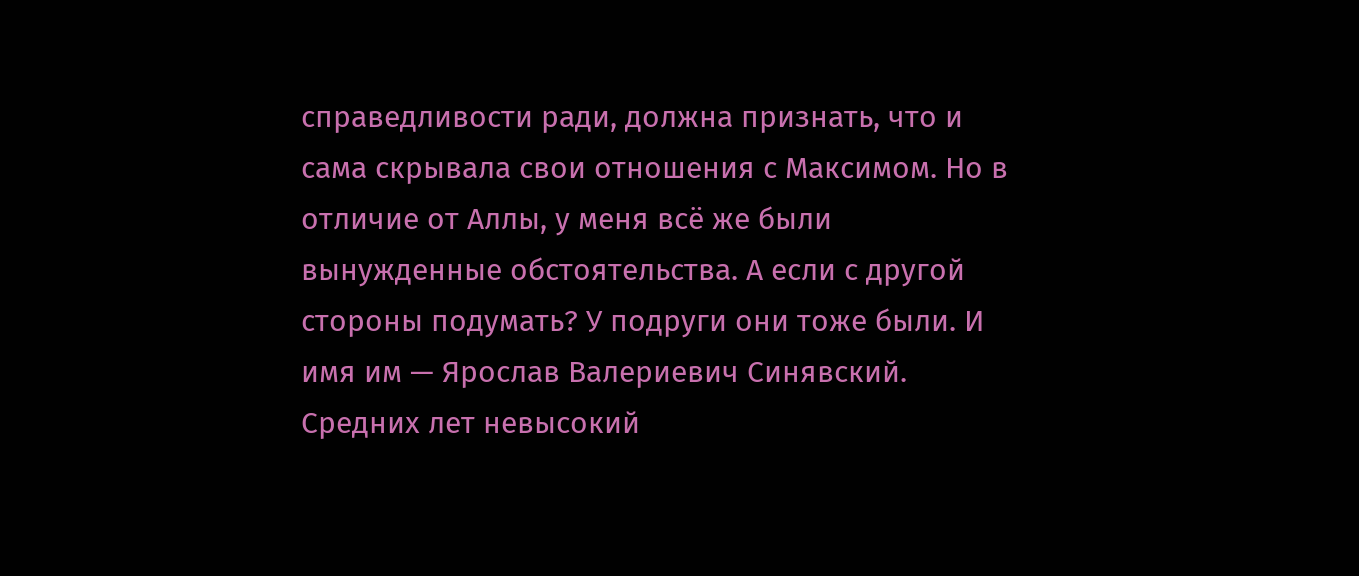справедливости ради, должна признать, что и сама скрывала свои отношения с Максимом. Но в отличие от Аллы, у меня всё же были вынужденные обстоятельства. А если с другой стороны подумать? У подруги они тоже были. И имя им — Ярослав Валериевич Синявский.
Средних лет невысокий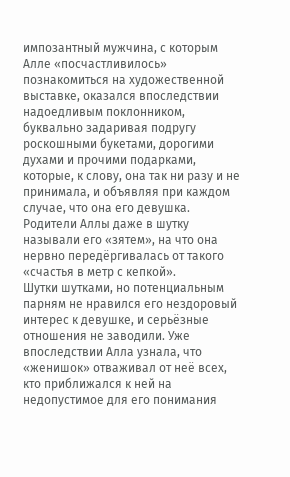импозантный мужчина, с которым Алле «посчастливилось» познакомиться на художественной выставке, оказался впоследствии надоедливым поклонником, буквально задаривая подругу роскошными букетами, дорогими духами и прочими подарками, которые, к слову, она так ни разу и не принимала, и объявляя при каждом случае, что она его девушка. Родители Аллы даже в шутку называли его «зятем», на что она нервно передёргивалась от такого «счастья в метр с кепкой».
Шутки шутками, но потенциальным парням не нравился его нездоровый интерес к девушке, и серьёзные отношения не заводили. Уже впоследствии Алла узнала, что «женишок» отваживал от неё всех, кто приближался к ней на недопустимое для его понимания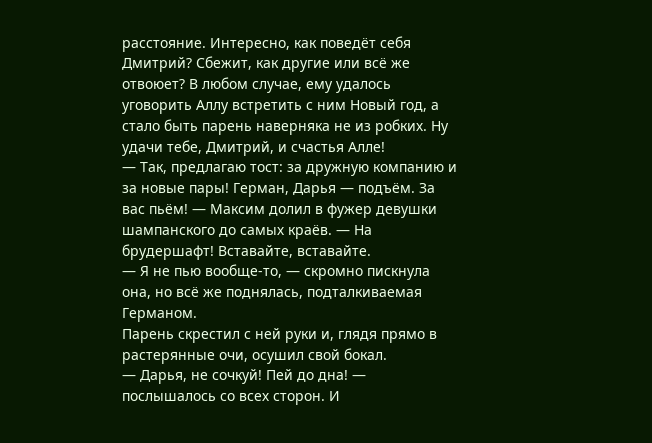расстояние. Интересно, как поведёт себя Дмитрий? Сбежит, как другие или всё же отвоюет? В любом случае, ему удалось уговорить Аллу встретить с ним Новый год, а стало быть парень наверняка не из робких. Ну удачи тебе, Дмитрий, и счастья Алле!
— Так, предлагаю тост: за дружную компанию и за новые пары! Герман, Дарья — подъём. За вас пьём! — Максим долил в фужер девушки шампанского до самых краёв. — На брудершафт! Вставайте, вставайте.
— Я не пью вообще-то, — скромно пискнула она, но всё же поднялась, подталкиваемая Германом.
Парень скрестил с ней руки и, глядя прямо в растерянные очи, осушил свой бокал.
— Дарья, не сочкуй! Пей до дна! — послышалось со всех сторон. И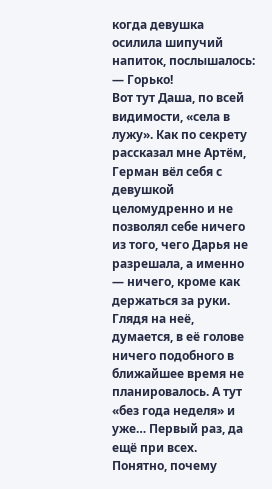когда девушка осилила шипучий напиток, послышалось:
— Горько!
Вот тут Даша, по всей видимости, «села в лужу». Как по секрету рассказал мне Артём, Герман вёл себя с девушкой целомудренно и не позволял себе ничего из того, чего Дарья не разрешала, а именно — ничего, кроме как держаться за руки. Глядя на неё, думается, в её голове ничего подобного в ближайшее время не планировалось. А тут «без года неделя» и уже… Первый раз, да ещё при всех.
Понятно, почему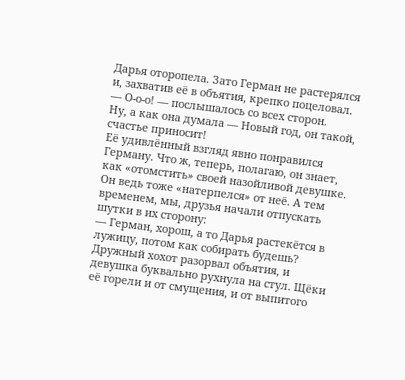Дарья оторопела. Зато Герман не растерялся и, захватив её в объятия, крепко поцеловал.
— О-о-о! — послышалось со всех сторон.
Ну, а как она думала — Новый год, он такой, счастье приносит!
Её удивлённый взгляд явно понравился Герману. Что ж, теперь, полагаю, он знает, как «отомстить» своей назойливой девушке. Он ведь тоже «натерпелся» от неё. А тем временем, мы, друзья начали отпускать шутки в их сторону:
— Герман, хорош, а то Дарья растекётся в лужицу, потом как собирать будешь?
Дружный хохот разорвал объятия, и девушка буквально рухнула на стул. Щёки её горели и от смущения, и от выпитого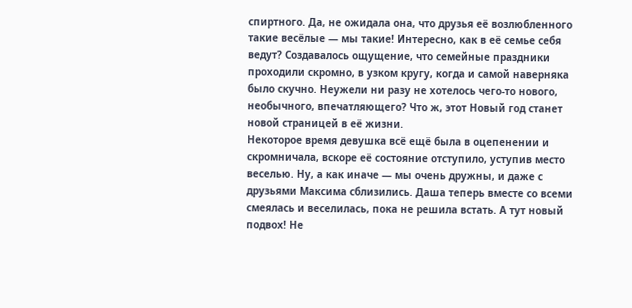спиртного. Да, не ожидала она, что друзья её возлюбленного такие весёлые — мы такие! Интересно, как в её семье себя ведут? Создавалось ощущение, что семейные праздники проходили скромно, в узком кругу, когда и самой наверняка было скучно. Неужели ни разу не хотелось чего-то нового, необычного, впечатляющего? Что ж, этот Новый год станет новой страницей в её жизни.
Некоторое время девушка всё ещё была в оцепенении и скромничала, вскоре её состояние отступило, уступив место веселью. Ну, а как иначе — мы очень дружны, и даже с друзьями Максима сблизились. Даша теперь вместе со всеми смеялась и веселилась, пока не решила встать. А тут новый подвох! Не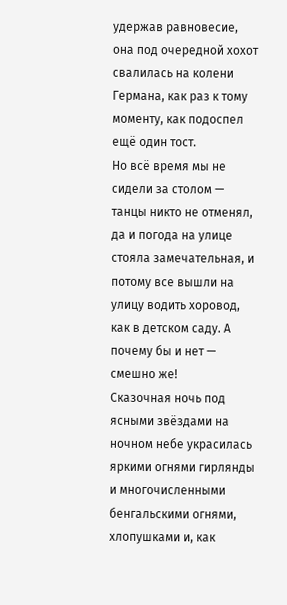удержав равновесие, она под очередной хохот свалилась на колени Германа, как раз к тому моменту, как подоспел ещё один тост.
Но всё время мы не сидели за столом — танцы никто не отменял, да и погода на улице стояла замечательная, и потому все вышли на улицу водить хоровод, как в детском саду. А почему бы и нет — смешно же!
Сказочная ночь под ясными звёздами на ночном небе украсилась яркими огнями гирлянды и многочисленными бенгальскими огнями, хлопушками и, как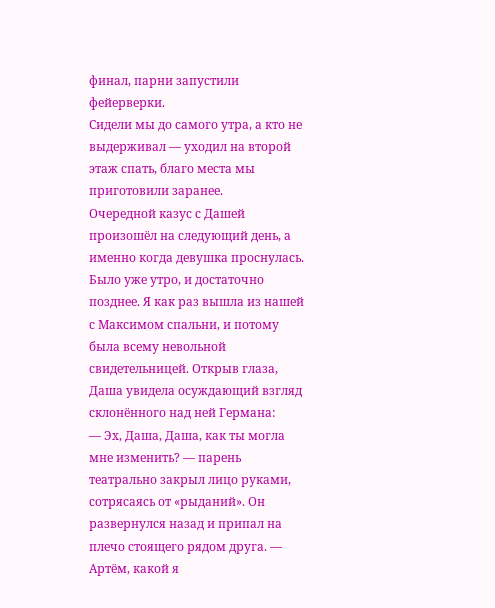финал, парни запустили фейерверки.
Сидели мы до самого утра, а кто не выдерживал — уходил на второй этаж спать, благо места мы приготовили заранее.
Очередной казус с Дашей произошёл на следующий день, а именно когда девушка проснулась. Было уже утро, и достаточно позднее. Я как раз вышла из нашей с Максимом спальни, и потому была всему невольной свидетельницей. Открыв глаза, Даша увидела осуждающий взгляд склонённого над ней Германа:
— Эх, Даша, Даша, как ты могла мне изменить? — парень театрально закрыл лицо руками, сотрясаясь от «рыданий». Он развернулся назад и припал на плечо стоящего рядом друга. — Артём, какой я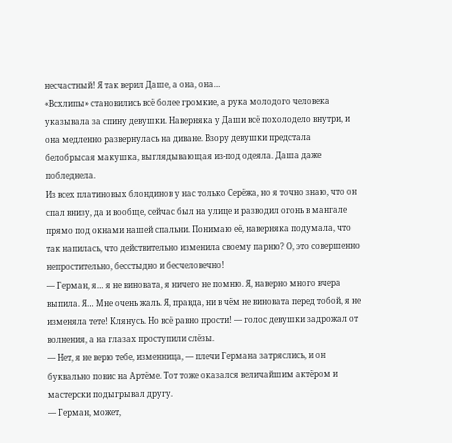несчастный! Я так верил Даше, а она, она…
«Всхлипы» становились всё более громкие, а рука молодого человека указывала за спину девушки. Наверняка у Даши всё похолодело внутри, и она медленно развернулась на диване. Взору девушки предстала белобрысая макушка, выглядывающая из-под одеяла. Даша даже побледнела.
Из всех платиновых блондинов у нас только Серёжа, но я точно знаю, что он спал внизу, да и вообще, сейчас был на улице и разводил огонь в мангале прямо под окнами нашей спальни. Понимаю её, наверняка подумала, что так напилась, что действительно изменила своему парню? О, это совершенно непростительно, бесстыдно и бесчеловечно!
— Герман, я… я не виновата, я ничего не помню. Я, наверно много вчера выпила. Я… Мне очень жаль. Я, правда, ни в чём не виновата перед тобой, я не изменяла тете! Клянусь. Но всё равно прости! — голос девушки задрожал от волнения, а на глазах проступили слёзы.
— Нет, я не верю тебе, изменница, — плечи Германа затряслись, и он буквально повис на Артёме. Тот тоже оказался величайшим актёром и мастерски подыгрывал другу.
— Герман, может,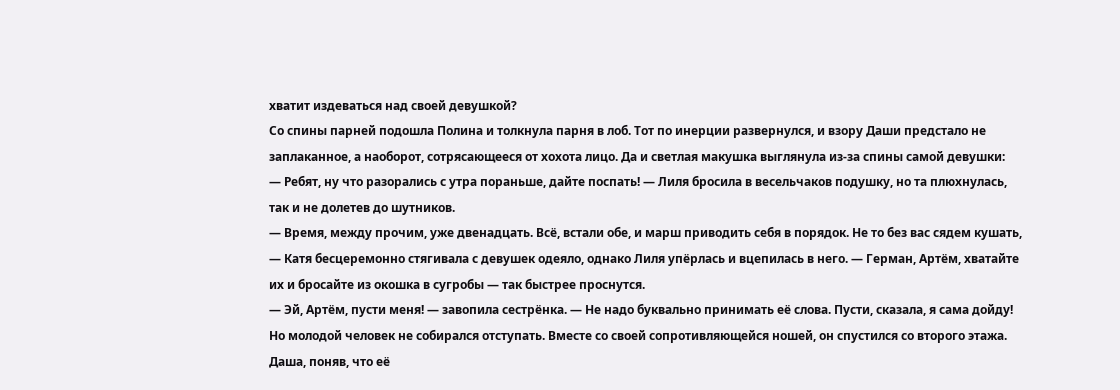хватит издеваться над своей девушкой?
Со спины парней подошла Полина и толкнула парня в лоб. Тот по инерции развернулся, и взору Даши предстало не заплаканное, а наоборот, сотрясающееся от хохота лицо. Да и светлая макушка выглянула из-за спины самой девушки:
— Ребят, ну что разорались с утра пораньше, дайте поспать! — Лиля бросила в весельчаков подушку, но та плюхнулась, так и не долетев до шутников.
— Время, между прочим, уже двенадцать. Всё, встали обе, и марш приводить себя в порядок. Не то без вас сядем кушать, — Катя бесцеремонно стягивала с девушек одеяло, однако Лиля упёрлась и вцепилась в него. — Герман, Артём, хватайте их и бросайте из окошка в сугробы — так быстрее проснутся.
— Эй, Артём, пусти меня! — завопила сестрёнка. — Не надо буквально принимать её слова. Пусти, сказала, я сама дойду!
Но молодой человек не собирался отступать. Вместе со своей сопротивляющейся ношей, он спустился со второго этажа. Даша, поняв, что её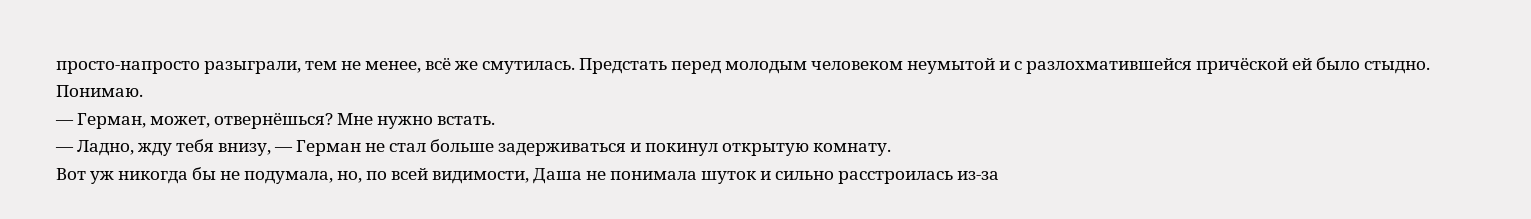просто-напросто разыграли, тем не менее, всё же смутилась. Предстать перед молодым человеком неумытой и с разлохматившейся причёской ей было стыдно. Понимаю.
— Герман, может, отвернёшься? Мне нужно встать.
— Ладно, жду тебя внизу, — Герман не стал больше задерживаться и покинул открытую комнату.
Вот уж никогда бы не подумала, но, по всей видимости, Даша не понимала шуток и сильно расстроилась из-за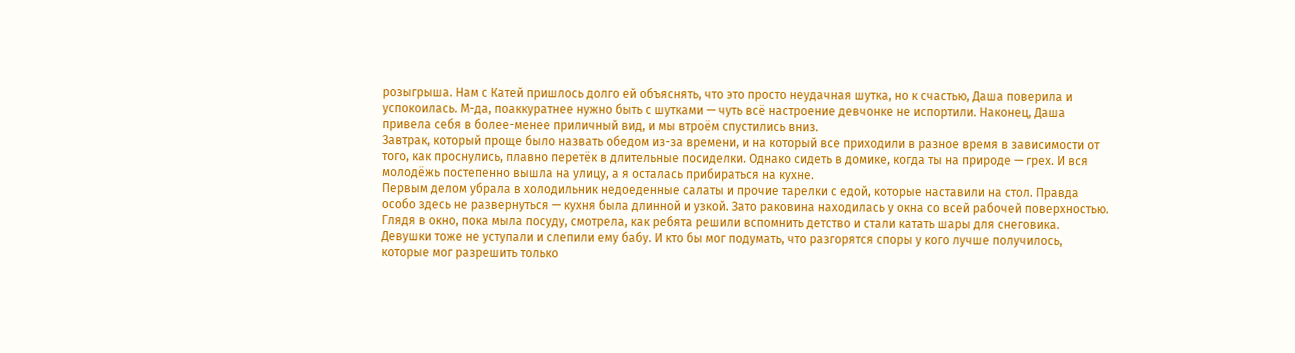розыгрыша. Нам с Катей пришлось долго ей объяснять, что это просто неудачная шутка, но к счастью, Даша поверила и успокоилась. М-да, поаккуратнее нужно быть с шутками — чуть всё настроение девчонке не испортили. Наконец, Даша привела себя в более-менее приличный вид, и мы втроём спустились вниз.
Завтрак, который проще было назвать обедом из-за времени, и на который все приходили в разное время в зависимости от того, как проснулись, плавно перетёк в длительные посиделки. Однако сидеть в домике, когда ты на природе — грех. И вся молодёжь постепенно вышла на улицу, а я осталась прибираться на кухне.
Первым делом убрала в холодильник недоеденные салаты и прочие тарелки с едой, которые наставили на стол. Правда особо здесь не развернуться — кухня была длинной и узкой. Зато раковина находилась у окна со всей рабочей поверхностью.
Глядя в окно, пока мыла посуду, смотрела, как ребята решили вспомнить детство и стали катать шары для снеговика. Девушки тоже не уступали и слепили ему бабу. И кто бы мог подумать, что разгорятся споры у кого лучше получилось, которые мог разрешить только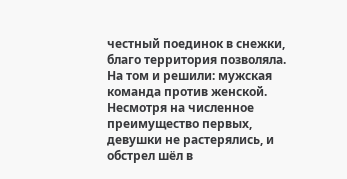честный поединок в снежки, благо территория позволяла. На том и решили: мужская команда против женской.
Несмотря на численное преимущество первых, девушки не растерялись, и обстрел шёл в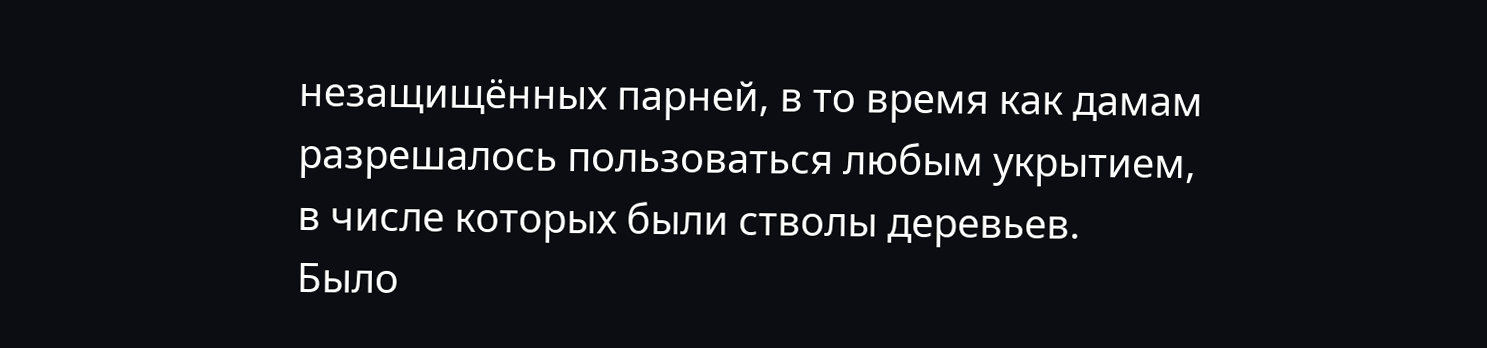незащищённых парней, в то время как дамам разрешалось пользоваться любым укрытием, в числе которых были стволы деревьев.
Было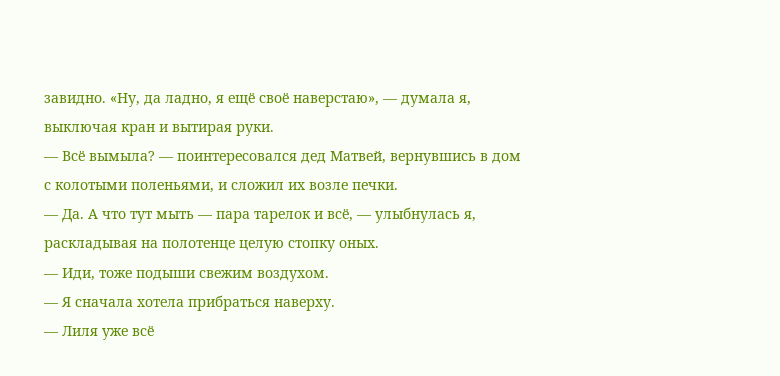завидно. «Ну, да ладно, я ещё своё наверстаю», — думала я, выключая кран и вытирая руки.
— Всё вымыла? — поинтересовался дед Матвей, вернувшись в дом с колотыми поленьями, и сложил их возле печки.
— Да. А что тут мыть — пара тарелок и всё, — улыбнулась я, раскладывая на полотенце целую стопку оных.
— Иди, тоже подыши свежим воздухом.
— Я сначала хотела прибраться наверху.
— Лиля уже всё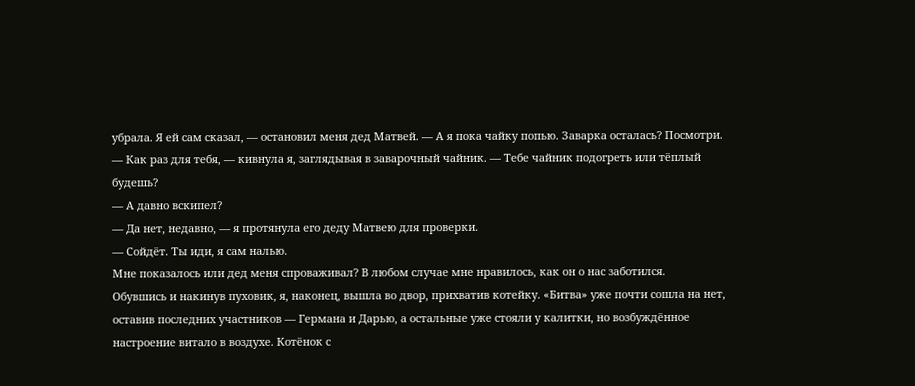убрала. Я ей сам сказал, — остановил меня дед Матвей. — А я пока чайку попью. Заварка осталась? Посмотри.
— Как раз для тебя, — кивнула я, заглядывая в заварочный чайник. — Тебе чайник подогреть или тёплый будешь?
— А давно вскипел?
— Да нет, недавно, — я протянула его деду Матвею для проверки.
— Сойдёт. Ты иди, я сам налью.
Мне показалось или дед меня спроваживал? В любом случае мне нравилось, как он о нас заботился.
Обувшись и накинув пуховик, я, наконец, вышла во двор, прихватив котейку. «Битва» уже почти сошла на нет, оставив последних участников — Германа и Дарью, а остальные уже стояли у калитки, но возбуждённое настроение витало в воздухе. Котёнок с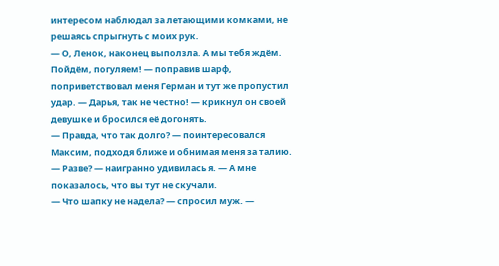интересом наблюдал за летающими комками, не решаясь спрыгнуть с моих рук.
— О, Ленок, наконец выползла. А мы тебя ждём. Пойдём, погуляем! — поправив шарф, поприветствовал меня Герман и тут же пропустил удар. — Дарья, так не честно! — крикнул он своей девушке и бросился её догонять.
— Правда, что так долго? — поинтересовался Максим, подходя ближе и обнимая меня за талию.
— Разве? — наигранно удивилась я. — А мне показалось, что вы тут не скучали.
— Что шапку не надела? — спросил муж. —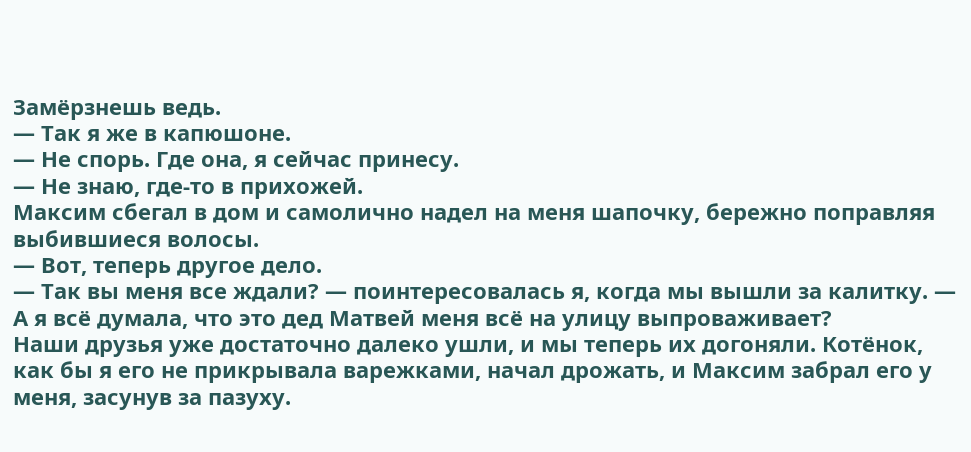Замёрзнешь ведь.
— Так я же в капюшоне.
— Не спорь. Где она, я сейчас принесу.
— Не знаю, где-то в прихожей.
Максим сбегал в дом и самолично надел на меня шапочку, бережно поправляя выбившиеся волосы.
— Вот, теперь другое дело.
— Так вы меня все ждали? — поинтересовалась я, когда мы вышли за калитку. — А я всё думала, что это дед Матвей меня всё на улицу выпроваживает?
Наши друзья уже достаточно далеко ушли, и мы теперь их догоняли. Котёнок, как бы я его не прикрывала варежками, начал дрожать, и Максим забрал его у меня, засунув за пазуху.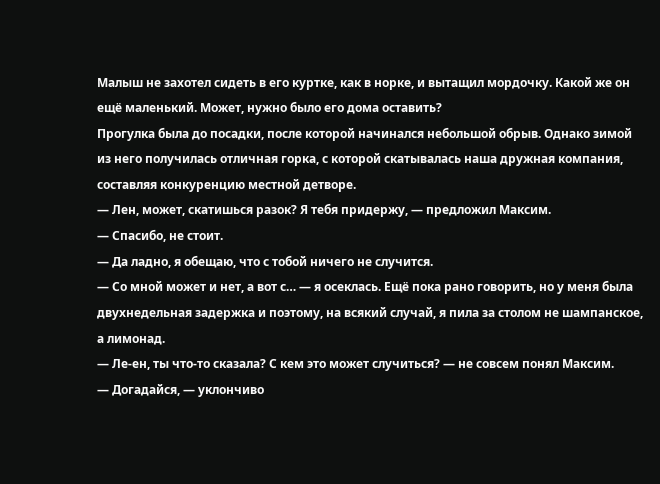Малыш не захотел сидеть в его куртке, как в норке, и вытащил мордочку. Какой же он ещё маленький. Может, нужно было его дома оставить?
Прогулка была до посадки, после которой начинался небольшой обрыв. Однако зимой из него получилась отличная горка, с которой скатывалась наша дружная компания, составляя конкуренцию местной детворе.
— Лен, может, скатишься разок? Я тебя придержу, — предложил Максим.
— Спасибо, не стоит.
— Да ладно, я обещаю, что с тобой ничего не случится.
— Со мной может и нет, а вот с… — я осеклась. Ещё пока рано говорить, но у меня была двухнедельная задержка и поэтому, на всякий случай, я пила за столом не шампанское, а лимонад.
— Ле-ен, ты что-то сказала? С кем это может случиться? — не совсем понял Максим.
— Догадайся, — уклончиво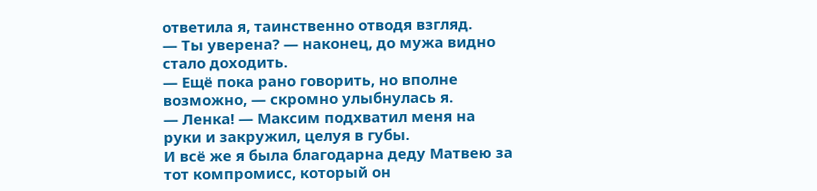ответила я, таинственно отводя взгляд.
— Ты уверена? — наконец, до мужа видно стало доходить.
— Ещё пока рано говорить, но вполне возможно, — скромно улыбнулась я.
— Ленка! — Максим подхватил меня на руки и закружил, целуя в губы.
И всё же я была благодарна деду Матвею за тот компромисс, который он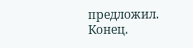предложил.
Конец.